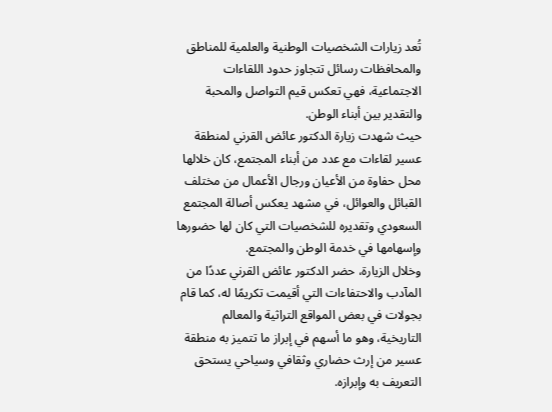تُعد زيارات الشخصيات الوطنية والعلمية للمناطق والمحافظات رسائل تتجاوز حدود اللقاءات الاجتماعية، فهي تعكس قيم التواصل والمحبة والتقدير بين أبناء الوطن.
حيث شهدت زيارة الدكتور عائض القرني لمنطقة عسير لقاءات مع عدد من أبناء المجتمع، كان خلالها محل حفاوة من الأعيان ورجال الأعمال من مختلف القبائل والعوائل، في مشهد يعكس أصالة المجتمع السعودي وتقديره للشخصيات التي كان لها حضورها وإسهامها في خدمة الوطن والمجتمع.
وخلال الزيارة، حضر الدكتور عائض القرني عددًا من المآدب والاحتفاءات التي أقيمت تكريمًا له، كما قام بجولات في بعض المواقع التراثية والمعالم التاريخية، وهو ما أسهم في إبراز ما تتميز به منطقة عسير من إرث حضاري وثقافي وسياحي يستحق التعريف به وإبرازه.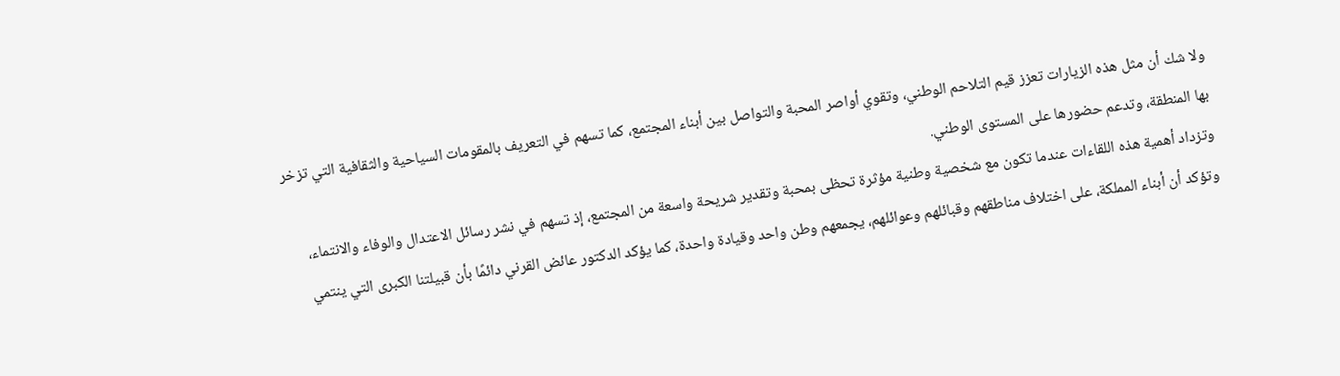ولا شك أن مثل هذه الزيارات تعزز قيم التلاحم الوطني، وتقوي أواصر المحبة والتواصل بين أبناء المجتمع، كما تسهم في التعريف بالمقومات السياحية والثقافية التي تزخر بها المنطقة، وتدعم حضورها على المستوى الوطني.
وتزداد أهمية هذه اللقاءات عندما تكون مع شخصية وطنية مؤثرة تحظى بمحبة وتقدير شريحة واسعة من المجتمع، إذ تسهم في نشر رسائل الاعتدال والوفاء والانتماء، وتؤكد أن أبناء المملكة، على اختلاف مناطقهم وقبائلهم وعوائلهم، يجمعهم وطن واحد وقيادة واحدة، كما يؤكد الدكتور عائض القرني دائمًا بأن قبيلتنا الكبرى التي ينتمي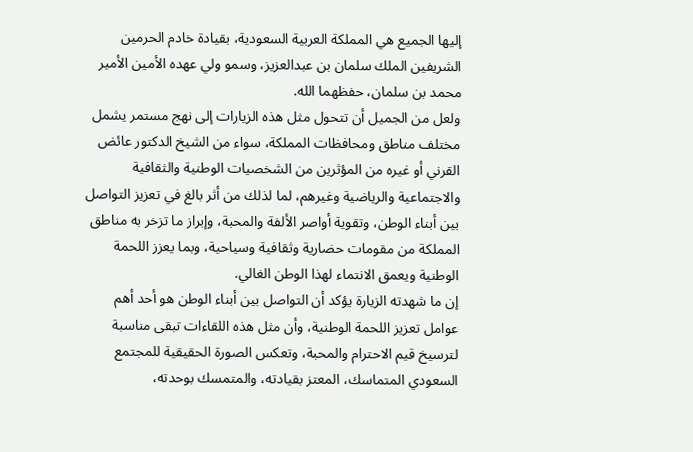إليها الجميع هي المملكة العربية السعودية، بقيادة خادم الحرمين الشريفين الملك سلمان بن عبدالعزيز، وسمو ولي عهده الأمين الأمير محمد بن سلمان، حفظهما الله.
ولعل من الجميل أن تتحول مثل هذه الزيارات إلى نهج مستمر يشمل مختلف مناطق ومحافظات المملكة، سواء من الشيخ الدكتور عائض القرني أو غيره من المؤثرين من الشخصيات الوطنية والثقافية والاجتماعية والرياضية وغيرهم، لما لذلك من أثر بالغ في تعزيز التواصل بين أبناء الوطن، وتقوية أواصر الألفة والمحبة، وإبراز ما تزخر به مناطق المملكة من مقومات حضارية وثقافية وسياحية، وبما يعزز اللحمة الوطنية ويعمق الانتماء لهذا الوطن الغالي.
إن ما شهدته الزيارة يؤكد أن التواصل بين أبناء الوطن هو أحد أهم عوامل تعزيز اللحمة الوطنية، وأن مثل هذه اللقاءات تبقى مناسبة لترسيخ قيم الاحترام والمحبة، وتعكس الصورة الحقيقية للمجتمع السعودي المتماسك، المعتز بقيادته، والمتمسك بوحدته،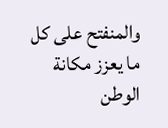والمنفتح على كل ما يعزز مكانة الوطن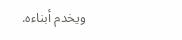ويخدم أبناءه.